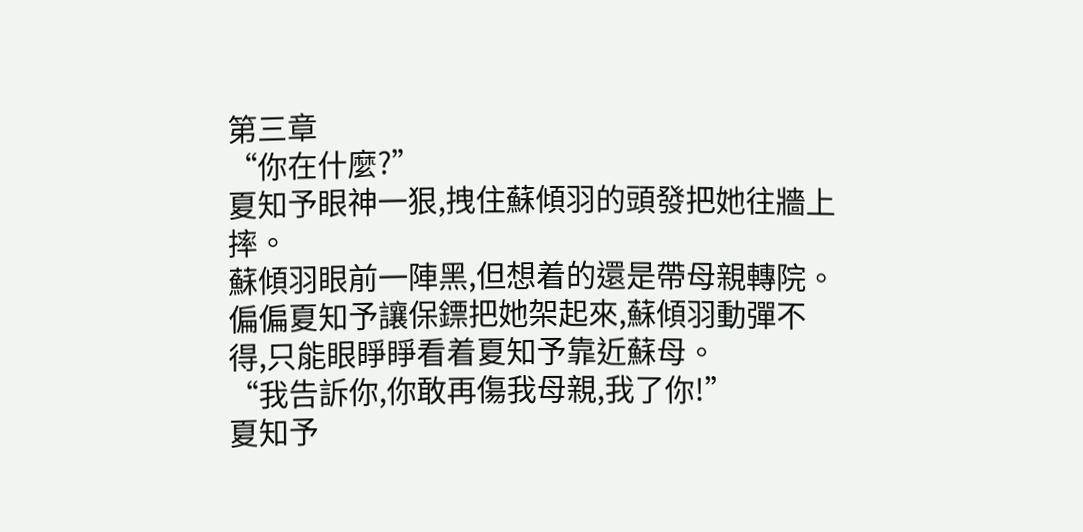第三章
“你在什麼?”
夏知予眼神一狠,拽住蘇傾羽的頭發把她往牆上摔。
蘇傾羽眼前一陣黑,但想着的還是帶母親轉院。
偏偏夏知予讓保鏢把她架起來,蘇傾羽動彈不得,只能眼睜睜看着夏知予靠近蘇母。
“我告訴你,你敢再傷我母親,我了你!”
夏知予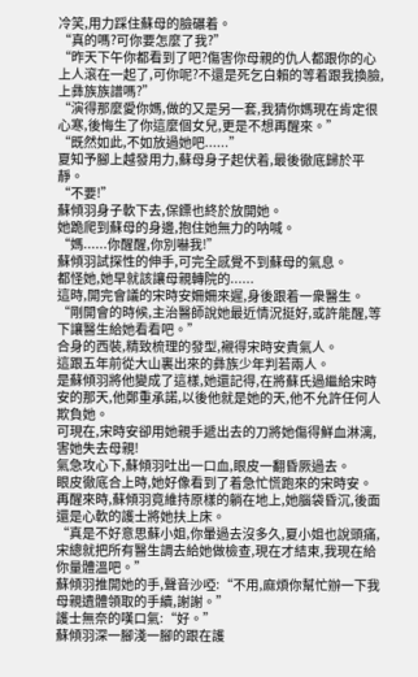冷笑,用力踩住蘇母的臉碾着。
“真的嗎?可你要怎麼了我?”
“昨天下午你都看到了吧?傷害你母親的仇人都跟你的心上人滾在一起了,可你呢?不還是死乞白賴的等着跟我換臉,上彝族族譜嗎?”
“演得那麼愛你媽,做的又是另一套,我猜你媽現在肯定很心寒,後悔生了你這麼個女兒,更是不想再醒來。”
“既然如此,不如放過她吧......”
夏知予腳上越發用力,蘇母身子起伏着,最後徹底歸於平靜。
“不要!”
蘇傾羽身子軟下去,保鏢也終於放開她。
她跪爬到蘇母的身邊,抱住她無力的呐喊。
“媽......你醒醒,你別嚇我!”
蘇傾羽試探性的伸手,可完全感覺不到蘇母的氣息。
都怪她,她早就該讓母親轉院的......
這時,開完會議的宋時安姍姍來遲,身後跟着一衆醫生。
“剛開會的時候,主治醫師說她最近情況挺好,或許能醒,等下讓醫生給她看看吧。”
合身的西裝,精致梳理的發型,襯得宋時安貴氣人。
這跟五年前從大山裏出來的彝族少年判若兩人。
是蘇傾羽將他變成了這樣,她還記得,在將蘇氏過繼給宋時安的那天,他鄭重承諾,以後他就是她的天,他不允許任何人欺負她。
可現在,宋時安卻用她親手遞出去的刀將她傷得鮮血淋漓,害她失去母親!
氣急攻心下,蘇傾羽吐出一口血,眼皮一翻昏厥過去。
眼皮徹底合上時,她好像看到了着急忙慌跑來的宋時安。
再醒來時,蘇傾羽竟維持原樣的躺在地上,她腦袋昏沉,後面還是心軟的護士將她扶上床。
“真是不好意思蘇小姐,你暈過去沒多久,夏小姐也說頭痛,宋總就把所有醫生調去給她做檢查,現在才結束,我現在給你量體溫吧。”
蘇傾羽推開她的手,聲音沙啞:“不用,麻煩你幫忙辦一下我母親遺體領取的手續,謝謝。”
護士無奈的嘆口氣:“好。”
蘇傾羽深一腳淺一腳的跟在護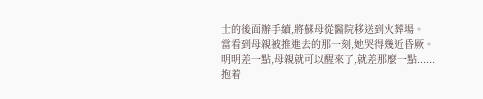士的後面辦手續,將蘇母從醫院移送到火葬場。
當看到母親被推進去的那一刻,她哭得幾近昏厥。
明明差一點,母親就可以醒來了,就差那麼一點......
抱着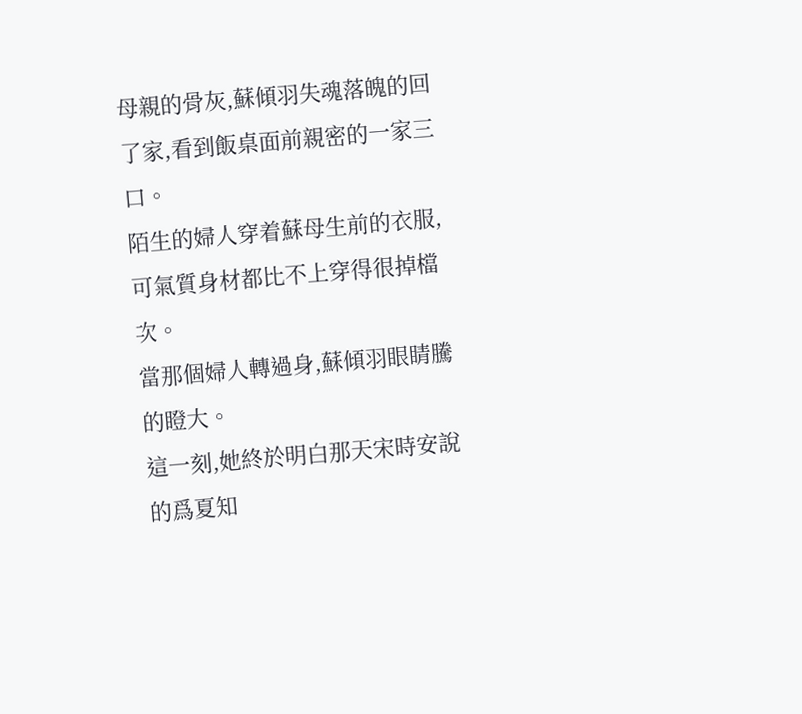母親的骨灰,蘇傾羽失魂落魄的回了家,看到飯桌面前親密的一家三口。
陌生的婦人穿着蘇母生前的衣服,可氣質身材都比不上穿得很掉檔次。
當那個婦人轉過身,蘇傾羽眼睛騰的瞪大。
這一刻,她終於明白那天宋時安說的爲夏知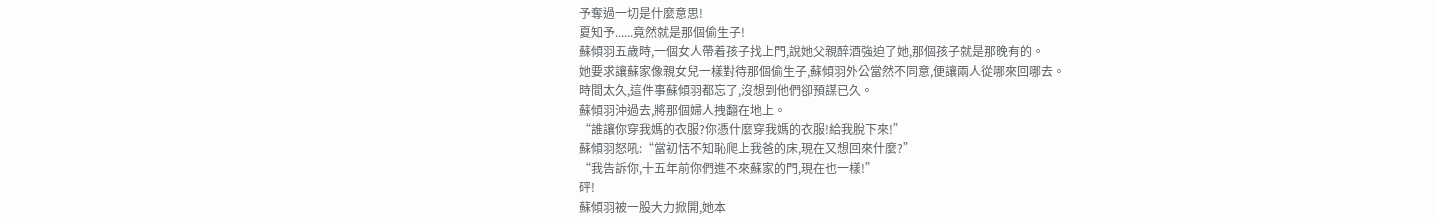予奪過一切是什麼意思!
夏知予......竟然就是那個偷生子!
蘇傾羽五歲時,一個女人帶着孩子找上門,說她父親醉酒強迫了她,那個孩子就是那晚有的。
她要求讓蘇家像親女兒一樣對待那個偷生子,蘇傾羽外公當然不同意,便讓兩人從哪來回哪去。
時間太久,這件事蘇傾羽都忘了,沒想到他們卻預謀已久。
蘇傾羽沖過去,將那個婦人拽翻在地上。
“誰讓你穿我媽的衣服?你憑什麼穿我媽的衣服!給我脫下來!”
蘇傾羽怒吼:“當初恬不知恥爬上我爸的床,現在又想回來什麼?”
“我告訴你,十五年前你們進不來蘇家的門,現在也一樣!”
砰!
蘇傾羽被一股大力掀開,她本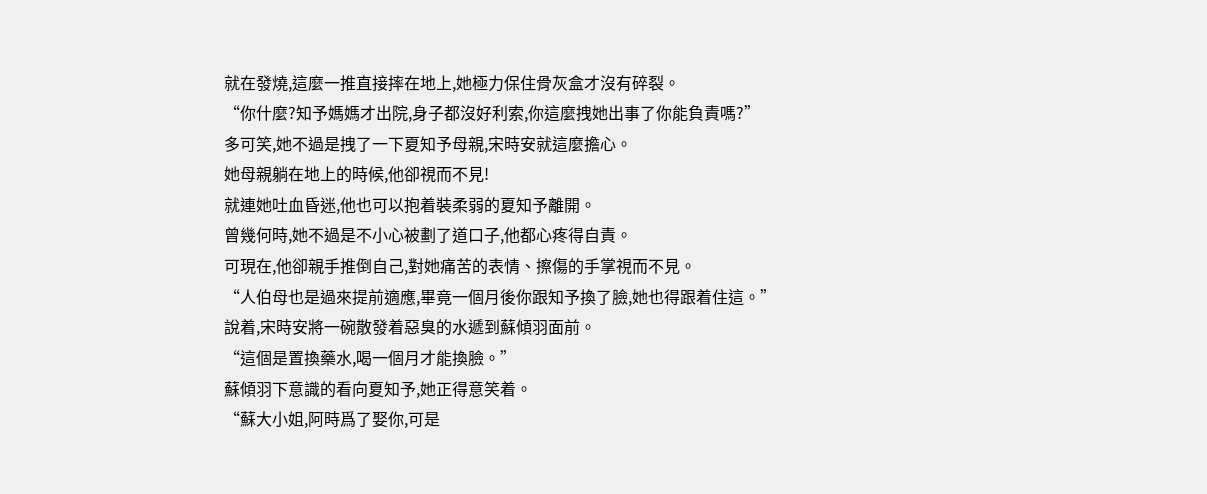就在發燒,這麼一推直接摔在地上,她極力保住骨灰盒才沒有碎裂。
“你什麼?知予媽媽才出院,身子都沒好利索,你這麼拽她出事了你能負責嗎?”
多可笑,她不過是拽了一下夏知予母親,宋時安就這麼擔心。
她母親躺在地上的時候,他卻視而不見!
就連她吐血昏迷,他也可以抱着裝柔弱的夏知予離開。
曾幾何時,她不過是不小心被劃了道口子,他都心疼得自責。
可現在,他卻親手推倒自己,對她痛苦的表情、擦傷的手掌視而不見。
“人伯母也是過來提前適應,畢竟一個月後你跟知予換了臉,她也得跟着住這。”
說着,宋時安將一碗散發着惡臭的水遞到蘇傾羽面前。
“這個是置換藥水,喝一個月才能換臉。”
蘇傾羽下意識的看向夏知予,她正得意笑着。
“蘇大小姐,阿時爲了娶你,可是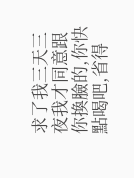求了我三天三夜我才同意跟你換臉的,你快點喝吧,省得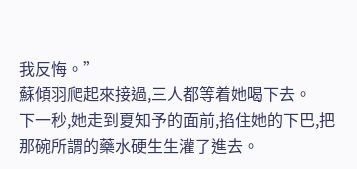我反悔。”
蘇傾羽爬起來接過,三人都等着她喝下去。
下一秒,她走到夏知予的面前,掐住她的下巴,把那碗所謂的藥水硬生生灌了進去。